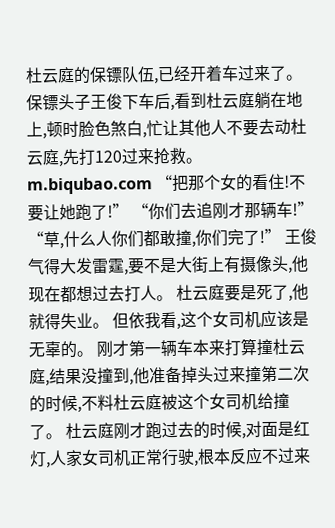杜云庭的保镖队伍,已经开着车过来了。 保镖头子王俊下车后,看到杜云庭躺在地上,顿时脸色煞白,忙让其他人不要去动杜云庭,先打120过来抢救。m.biqubao.com “把那个女的看住!不要让她跑了!” “你们去追刚才那辆车!” “草,什么人你们都敢撞,你们完了!” 王俊气得大发雷霆,要不是大街上有摄像头,他现在都想过去打人。 杜云庭要是死了,他就得失业。 但依我看,这个女司机应该是无辜的。 刚才第一辆车本来打算撞杜云庭,结果没撞到,他准备掉头过来撞第二次的时候,不料杜云庭被这个女司机给撞了。 杜云庭刚才跑过去的时候,对面是红灯,人家女司机正常行驶,根本反应不过来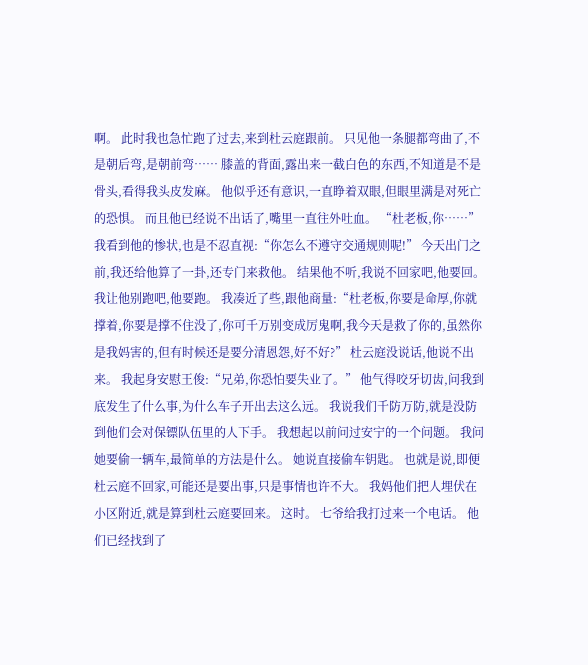啊。 此时我也急忙跑了过去,来到杜云庭跟前。 只见他一条腿都弯曲了,不是朝后弯,是朝前弯…… 膝盖的背面,露出来一截白色的东西,不知道是不是骨头,看得我头皮发麻。 他似乎还有意识,一直睁着双眼,但眼里满是对死亡的恐惧。 而且他已经说不出话了,嘴里一直往外吐血。 “杜老板,你……” 我看到他的惨状,也是不忍直视:“你怎么不遵守交通规则呢!” 今天出门之前,我还给他算了一卦,还专门来救他。 结果他不听,我说不回家吧,他要回。 我让他别跑吧,他要跑。 我凑近了些,跟他商量:“杜老板,你要是命厚,你就撑着,你要是撑不住没了,你可千万别变成厉鬼啊,我今天是救了你的,虽然你是我妈害的,但有时候还是要分清恩怨,好不好?” 杜云庭没说话,他说不出来。 我起身安慰王俊:“兄弟,你恐怕要失业了。” 他气得咬牙切齿,问我到底发生了什么事,为什么车子开出去这么远。 我说我们千防万防,就是没防到他们会对保镖队伍里的人下手。 我想起以前问过安宁的一个问题。 我问她要偷一辆车,最简单的方法是什么。 她说直接偷车钥匙。 也就是说,即便杜云庭不回家,可能还是要出事,只是事情也许不大。 我妈他们把人埋伏在小区附近,就是算到杜云庭要回来。 这时。 七爷给我打过来一个电话。 他们已经找到了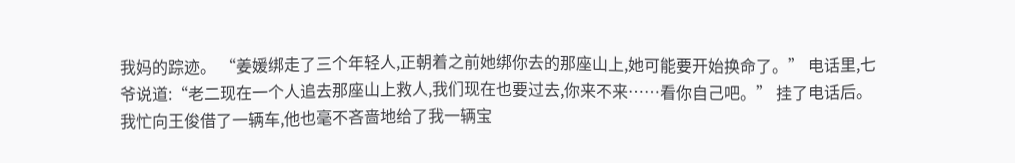我妈的踪迹。 “姜媛绑走了三个年轻人,正朝着之前她绑你去的那座山上,她可能要开始换命了。” 电话里,七爷说道:“老二现在一个人追去那座山上救人,我们现在也要过去,你来不来……看你自己吧。” 挂了电话后。 我忙向王俊借了一辆车,他也毫不吝啬地给了我一辆宝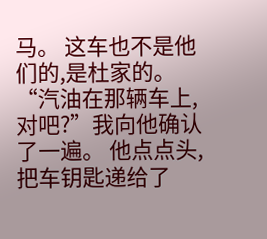马。 这车也不是他们的,是杜家的。 “汽油在那辆车上,对吧?”我向他确认了一遍。 他点点头,把车钥匙递给了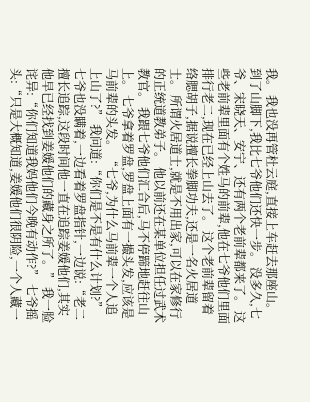我。 我也没再管杜云庭,直接上车赶去那座山。 到了山脚下,我比七爷他们还快一步。 没多久,七爷、宋晓天、安宁、还有两个老前辈都来了。 这些老前辈里面有个姓马的前辈,他在七爷他们里面排行老二,现在已经上山去了。 这个老前辈留着络腮胡子,据说擅长拳脚功夫,还是一名火居道士。 所谓火居道士,就是不用出家,可以在家修行的正统道教弟子。 他以前还在某单位担任过武术教官。 我跟七爷他们汇合后,马不停蹄地赶往山上。 七爷拿着罗盘,罗盘上面有一撮头发,应该是马前辈的头发。 “七爷,为什么马前辈一个人追上山了?” 我问道:“你们是不是有什么计划?” 七爷也没瞒着,一边看着罗盘指针,一边说:“老二擅长追踪,这段时间他一直在追踪姜媛他们,其实他早已经找到姜媛他们的藏身之所了。” 我一脸诧异:“你们知道我妈他们今晚有动作?” 七爷摇头:“只是大概知道,姜媛他们很阴险,一个人藏一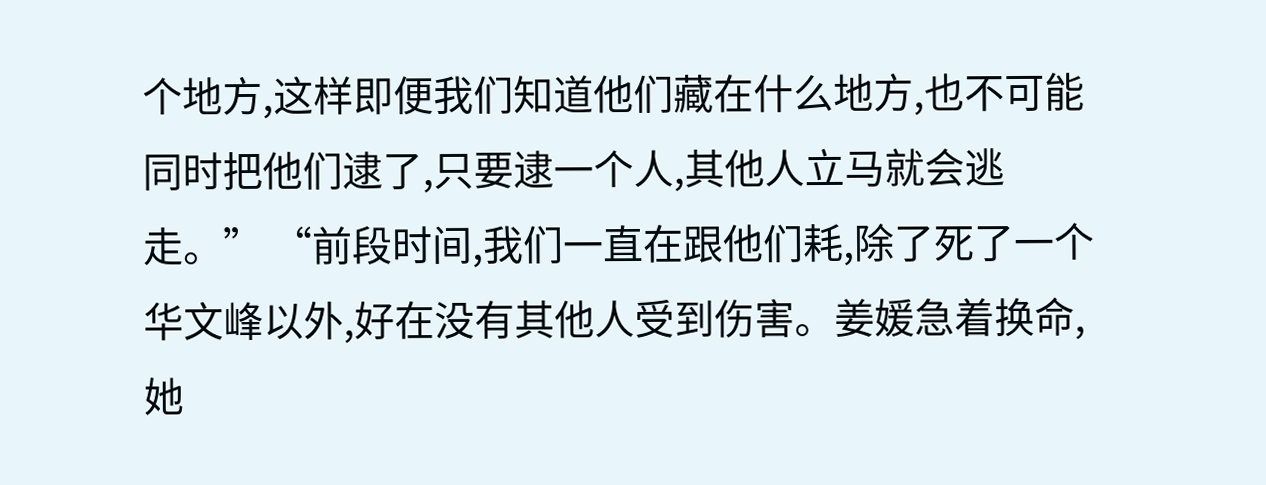个地方,这样即便我们知道他们藏在什么地方,也不可能同时把他们逮了,只要逮一个人,其他人立马就会逃走。” “前段时间,我们一直在跟他们耗,除了死了一个华文峰以外,好在没有其他人受到伤害。姜媛急着换命,她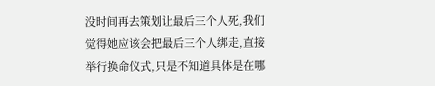没时间再去策划让最后三个人死,我们觉得她应该会把最后三个人绑走,直接举行换命仪式,只是不知道具体是在哪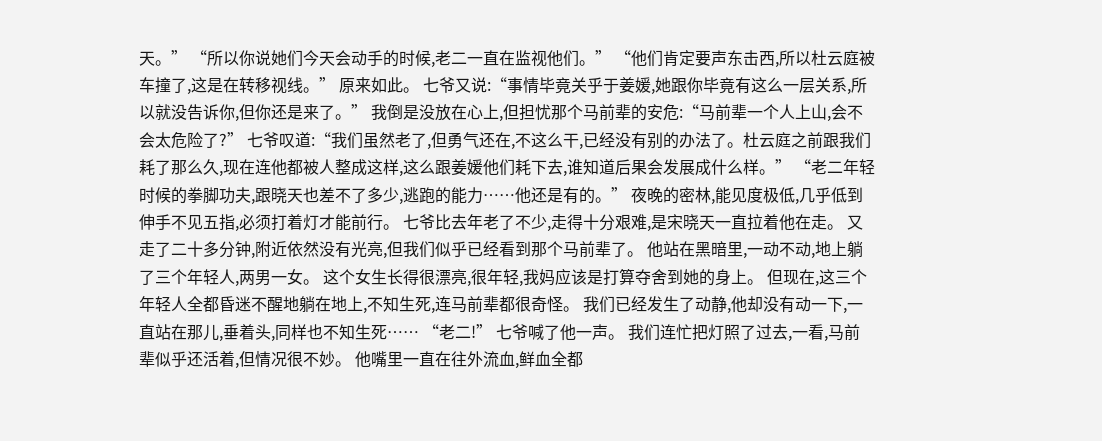天。” “所以你说她们今天会动手的时候,老二一直在监视他们。” “他们肯定要声东击西,所以杜云庭被车撞了,这是在转移视线。” 原来如此。 七爷又说:“事情毕竟关乎于姜媛,她跟你毕竟有这么一层关系,所以就没告诉你,但你还是来了。” 我倒是没放在心上,但担忧那个马前辈的安危:“马前辈一个人上山,会不会太危险了?” 七爷叹道:“我们虽然老了,但勇气还在,不这么干,已经没有别的办法了。杜云庭之前跟我们耗了那么久,现在连他都被人整成这样,这么跟姜媛他们耗下去,谁知道后果会发展成什么样。” “老二年轻时候的拳脚功夫,跟晓天也差不了多少,逃跑的能力……他还是有的。” 夜晚的密林,能见度极低,几乎低到伸手不见五指,必须打着灯才能前行。 七爷比去年老了不少,走得十分艰难,是宋晓天一直拉着他在走。 又走了二十多分钟,附近依然没有光亮,但我们似乎已经看到那个马前辈了。 他站在黑暗里,一动不动,地上躺了三个年轻人,两男一女。 这个女生长得很漂亮,很年轻,我妈应该是打算夺舍到她的身上。 但现在,这三个年轻人全都昏迷不醒地躺在地上,不知生死,连马前辈都很奇怪。 我们已经发生了动静,他却没有动一下,一直站在那儿,垂着头,同样也不知生死…… “老二!” 七爷喊了他一声。 我们连忙把灯照了过去,一看,马前辈似乎还活着,但情况很不妙。 他嘴里一直在往外流血,鲜血全都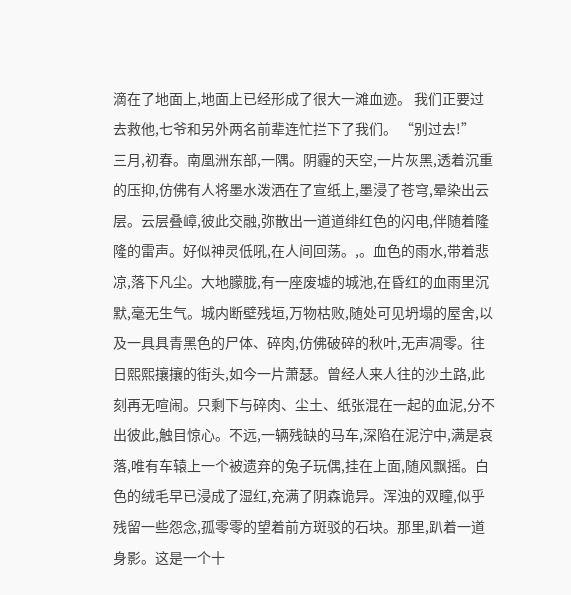滴在了地面上,地面上已经形成了很大一滩血迹。 我们正要过去救他,七爷和另外两名前辈连忙拦下了我们。 “别过去!”
三月,初春。南凰洲东部,一隅。阴霾的天空,一片灰黑,透着沉重的压抑,仿佛有人将墨水泼洒在了宣纸上,墨浸了苍穹,晕染出云层。云层叠嶂,彼此交融,弥散出一道道绯红色的闪电,伴随着隆隆的雷声。好似神灵低吼,在人间回荡。,。血色的雨水,带着悲凉,落下凡尘。大地朦胧,有一座废墟的城池,在昏红的血雨里沉默,毫无生气。城内断壁残垣,万物枯败,随处可见坍塌的屋舍,以及一具具青黑色的尸体、碎肉,仿佛破碎的秋叶,无声凋零。往日熙熙攘攘的街头,如今一片萧瑟。曾经人来人往的沙土路,此刻再无喧闹。只剩下与碎肉、尘土、纸张混在一起的血泥,分不出彼此,触目惊心。不远,一辆残缺的马车,深陷在泥泞中,满是哀落,唯有车辕上一个被遗弃的兔子玩偶,挂在上面,随风飘摇。白色的绒毛早已浸成了湿红,充满了阴森诡异。浑浊的双瞳,似乎残留一些怨念,孤零零的望着前方斑驳的石块。那里,趴着一道身影。这是一个十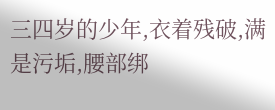三四岁的少年,衣着残破,满是污垢,腰部绑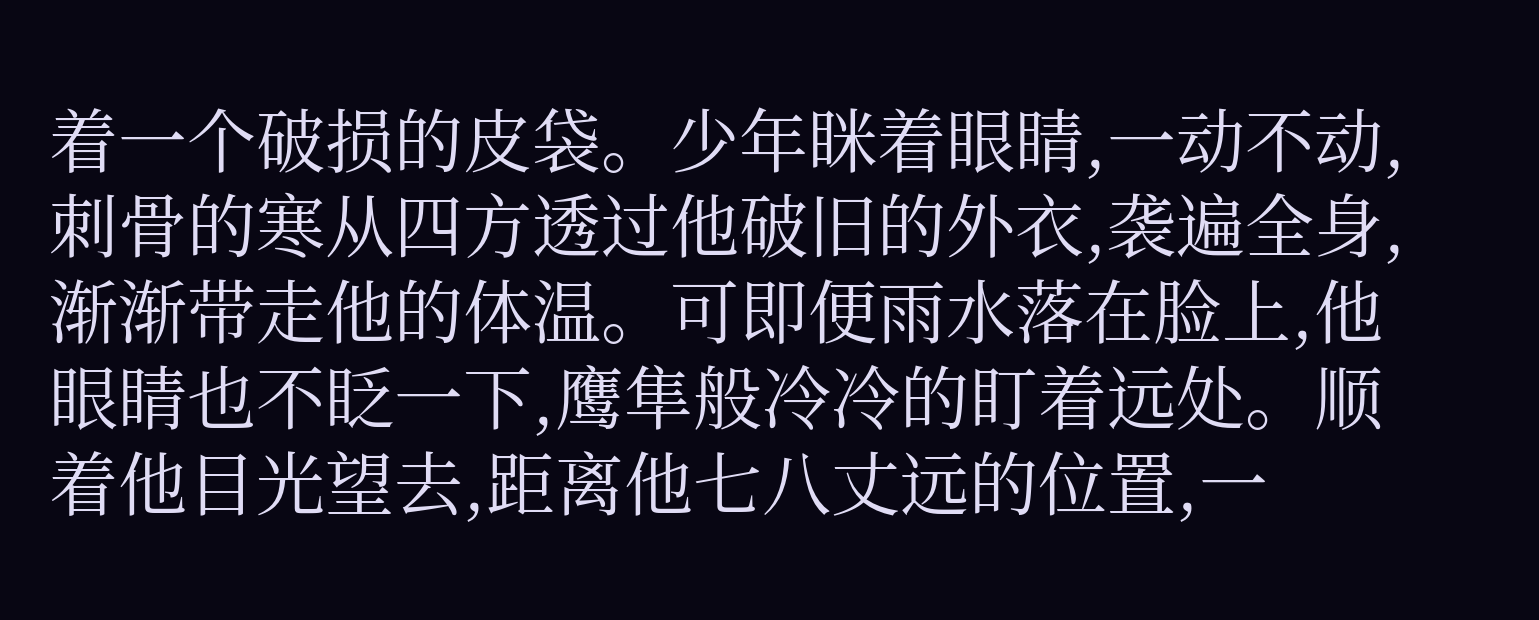着一个破损的皮袋。少年眯着眼睛,一动不动,刺骨的寒从四方透过他破旧的外衣,袭遍全身,渐渐带走他的体温。可即便雨水落在脸上,他眼睛也不眨一下,鹰隼般冷冷的盯着远处。顺着他目光望去,距离他七八丈远的位置,一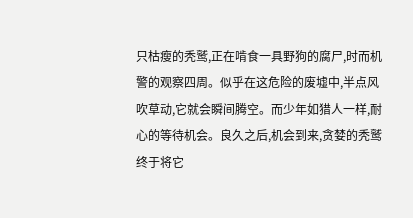只枯瘦的秃鹫,正在啃食一具野狗的腐尸,时而机警的观察四周。似乎在这危险的废墟中,半点风吹草动,它就会瞬间腾空。而少年如猎人一样,耐心的等待机会。良久之后,机会到来,贪婪的秃鹫终于将它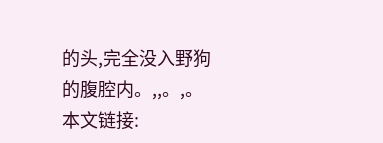的头,完全没入野狗的腹腔内。,,。,。
本文链接: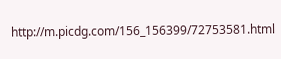http://m.picdg.com/156_156399/72753581.html